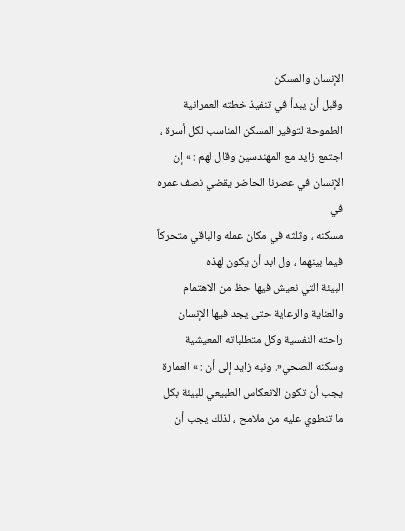الإنسان والمسكن
وقبل أن يبدأ في تنفيذ خطته العمرانية الطموحة لتوفير المسكن المناسب لكل أسرة ،
اجتمع زايد مع المهندسين وقال لهم : » إن الإنسان في عصرنا الحاضر يقضي نصف عمره في
مسكنه ، وثلثه في مكان عمله والباقي متحركاً فيما بينهما ، ول ابد أن يكون لهذه
البيئة التي نعيش فيها حظ من الاهتمام والعناية والرعاية حتى يجد فيها الإنسان
راحته النفسية وكل متطلباته المعيشية وسكنه الصحي«. ونبه زايد إلى أن : » العمارة
يجب أن تكون الانعكاس الطبيعي للبيئة بكل ما تنطوي عليه من ملامح ، لذلك يجب أن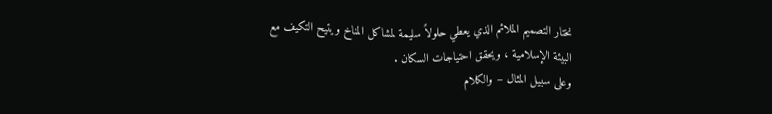نختار التصميم الملائم الذي يعطي حلولاً سليمة لمشاكل المناخ ويتيح التكيف مع
البيئة الإسلامية ، ويحقق احتياجات السكان .
وعلى سبيل المثال – والكلام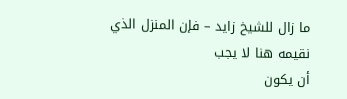ما زال للشيخ زايد – فإن المنزل الذي نقيمه هنا لا يجب
أن يكون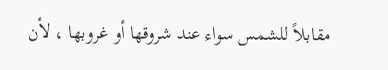مقابلاً للشمس سواء عند شروقها أو غروبها ، لأن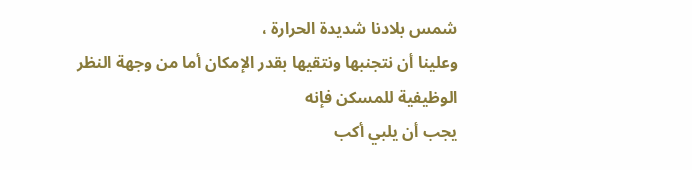شمس بلادنا شديدة الحرارة ،
وعلينا أن نتجنبها ونتقيها بقدر الإمكان أما من وجهة النظر الوظيفية للمسكن فإنه
يجب أن يلبي أكب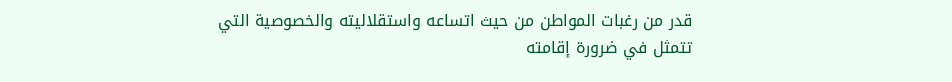قدر من رغبات المواطن من حيث اتساعه واستقلاليته والخصوصية التي
تتمثل في ضرورة إقامته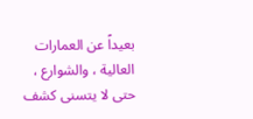بعيداً عن العمارات العالية ، والشوارع ، حتى لا يتسنى كشف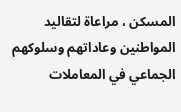المسكن ، مراعاة لتقاليد المواطنين وعاداتهم وسلوكهم الجماعي في المعاملات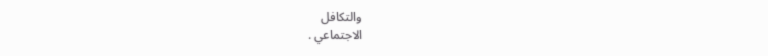والتكافل
الاجتماعي .